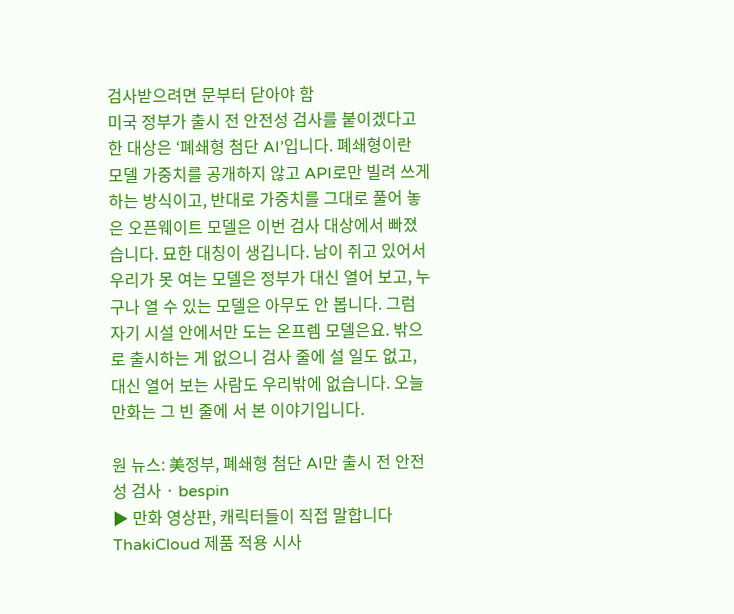검사받으려면 문부터 닫아야 함
미국 정부가 출시 전 안전성 검사를 붙이겠다고 한 대상은 ‘폐쇄형 첨단 AI’입니다. 폐쇄형이란 모델 가중치를 공개하지 않고 API로만 빌려 쓰게 하는 방식이고, 반대로 가중치를 그대로 풀어 놓은 오픈웨이트 모델은 이번 검사 대상에서 빠졌습니다. 묘한 대칭이 생깁니다. 남이 쥐고 있어서 우리가 못 여는 모델은 정부가 대신 열어 보고, 누구나 열 수 있는 모델은 아무도 안 봅니다. 그럼 자기 시설 안에서만 도는 온프렘 모델은요. 밖으로 출시하는 게 없으니 검사 줄에 설 일도 없고, 대신 열어 보는 사람도 우리밖에 없습니다. 오늘 만화는 그 빈 줄에 서 본 이야기입니다.

원 뉴스: 美정부, 폐쇄형 첨단 AI만 출시 전 안전성 검사 · bespin
▶ 만화 영상판, 캐릭터들이 직접 말합니다
ThakiCloud 제품 적용 시사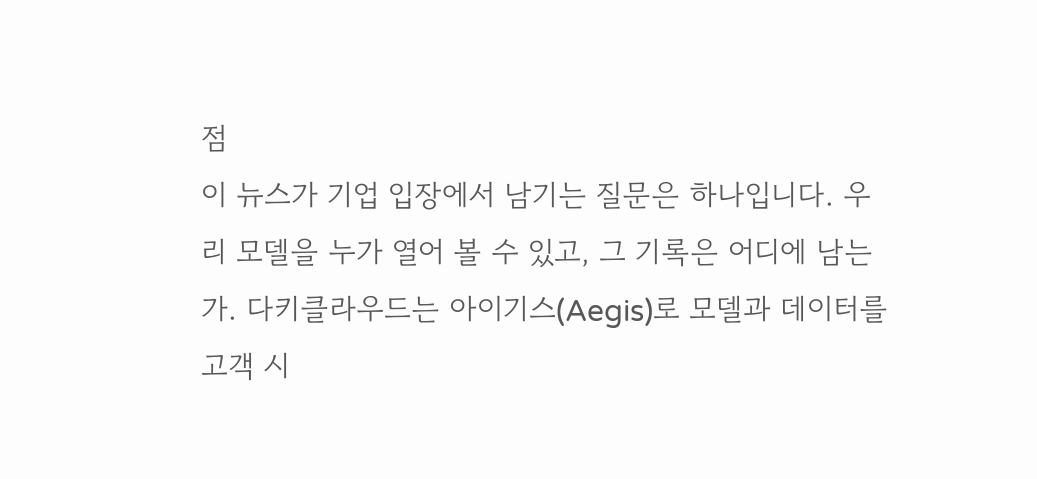점
이 뉴스가 기업 입장에서 남기는 질문은 하나입니다. 우리 모델을 누가 열어 볼 수 있고, 그 기록은 어디에 남는가. 다키클라우드는 아이기스(Aegis)로 모델과 데이터를 고객 시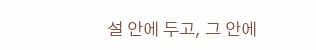설 안에 두고, 그 안에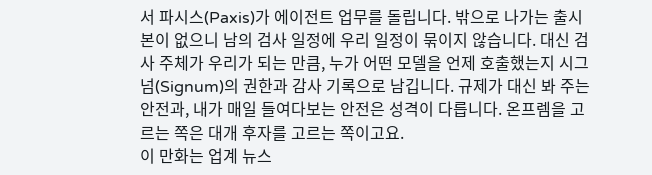서 파시스(Paxis)가 에이전트 업무를 돌립니다. 밖으로 나가는 출시본이 없으니 남의 검사 일정에 우리 일정이 묶이지 않습니다. 대신 검사 주체가 우리가 되는 만큼, 누가 어떤 모델을 언제 호출했는지 시그넘(Signum)의 권한과 감사 기록으로 남깁니다. 규제가 대신 봐 주는 안전과, 내가 매일 들여다보는 안전은 성격이 다릅니다. 온프렘을 고르는 쪽은 대개 후자를 고르는 쪽이고요.
이 만화는 업계 뉴스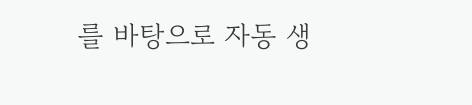를 바탕으로 자동 생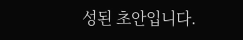성된 초안입니다.